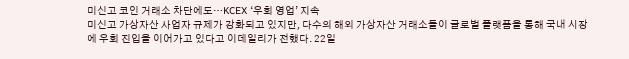미신고 코인 거래소 차단에도…KCEX ‘우회 영업’ 지속
미신고 가상자산 사업자 규제가 강화되고 있지만, 다수의 해외 가상자산 거래소들이 글로벌 플랫폼을 통해 국내 시장에 우회 진입을 이어가고 있다고 이데일리가 전했다. 22일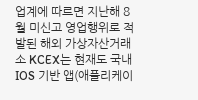업계에 따르면 지난해 8월 미신고 영업행위로 적발된 해외 가상자산거래소 KCEX는 현재도 국내 IOS 기반 앱(애플리케이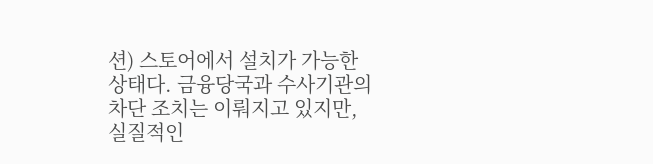션) 스토어에서 설치가 가능한 상태다. 금융당국과 수사기관의 차단 조치는 이뤄지고 있지만, 실질적인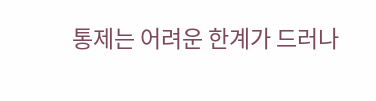통제는 어려운 한계가 드러나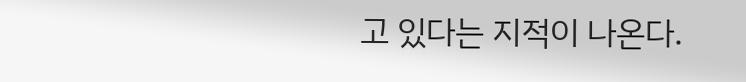고 있다는 지적이 나온다.